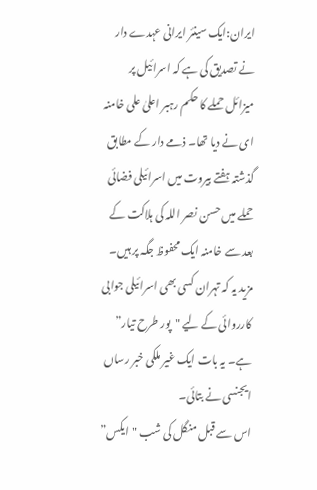ایران:ایک سینئر ایرانی عہدے دار نے تصدیق کی ہے کہ اسرائیل پر میزائل حملے کا حکم رہبر اعلیٰ علی خامنہ ای نے دیا تھا۔ ذمے دار کے مطابق گذشتہ ہفتے بیروت میں اسرائیلی فضائی حملے میں حسن نصر اللہ کی ہلاکت کے بعد سے خامنہ ایک محفوظ جگہ پر ہیں۔ مزید یہ کہ تہران کسی بھی اسرائیلی جوابی کارروائی کے لیے "پور طرح تیار” ہے۔ یہ بات ایک غیر ملکی خبر رساں ایجنسی نے بتائی۔
اس سے قبل منگل کی شب "ایکس”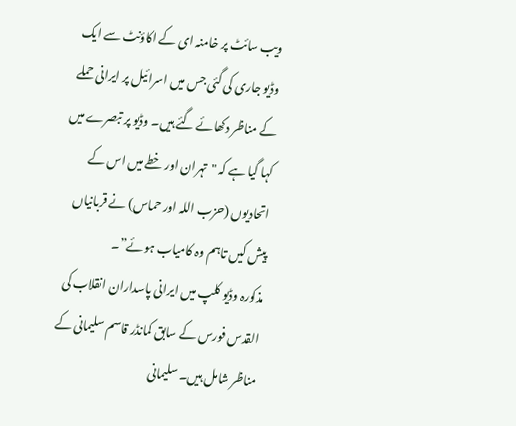ویب سائٹ پر خامنہ ای کے اکاؤنٹ سے ایک وڈیو جاری کی گئی جس میں اسرائیل پر ایرانی حملے کے مناظر دکھائے گئے ہیں۔ وڈیو پر تبصرے میں کہا گیا ہے کہ "تہران اور خطے میں اس کے اتحادیوں (حزب اللہ اور حماس) نے قربانیاں پیش کیں تاہم وہ کامیاب ہوئے”۔
مذکورہ وڈیو کلپ میں ایرانی پاسداران انقلاب کی القدس فورس کے سابق کمانڈر قاسم سلیمانی کے مناظر شامل ہیں۔ سلیمانی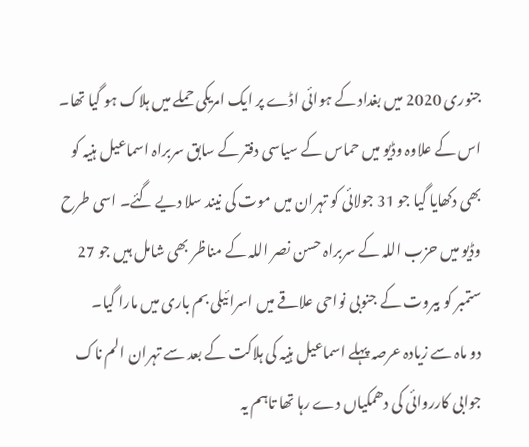جنوری 2020 میں بغداد کے ہوائی اڈے پر ایک امریکی حملے میں ہلاک ہو گیا تھا۔ اس کے علاوہ وڈیو میں حماس کے سیاسی دفتر کے سابق سربراہ اسماعیل ہنیہ کو بھی دکھایا گیا جو 31 جولائی کو تہران میں موت کی نیند سلا دیے گئے۔ اسی طرح وڈیو میں حزب اللہ کے سربراہ حسن نصر اللہ کے مناظر بھی شامل ہیں جو 27 ستمبر کو بیروت کے جنوبی نواحی علاقے میں اسرائیلی بم باری میں مارا گیا۔
دو ماہ سے زیادہ عرصہ پہلے اسماعیل ہنیہ کی ہلاکت کے بعد سے تہران الم ناک جوابی کارروائی کی دھمکیاں دے رہا تھا تاہم یہ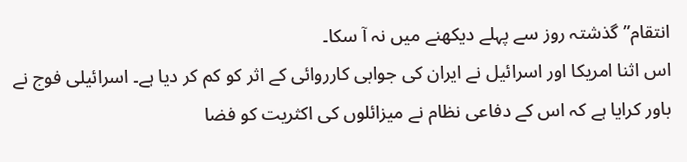انتقام” گذشتہ روز سے پہلے دیکھنے میں نہ آ سکا۔
اس اثنا امریکا اور اسرائیل نے ایران کی جوابی کارروائی کے اثر کو کم کر دیا ہے۔ اسرائیلی فوج نے باور کرایا ہے کہ اس کے دفاعی نظام نے میزائلوں کی اکثریت کو فضا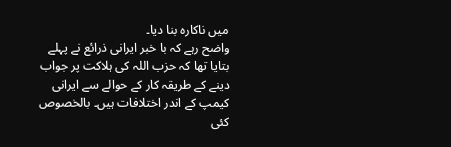میں ناکارہ بنا دیا۔
واضح رہے کہ با خبر ایرانی ذرائع نے پہلے بتایا تھا کہ حزب اللہ کی ہلاکت پر جواب دینے کے طریقہ کار کے حوالے سے ایرانی کیمپ کے اندر اختلافات ہیں۔ بالخصوص کئی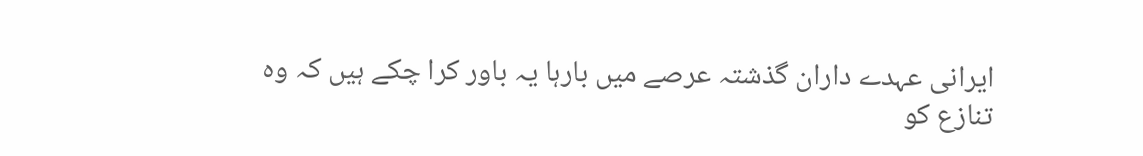ایرانی عہدے داران گذشتہ عرصے میں بارہا یہ باور کرا چکے ہیں کہ وہ تنازع کو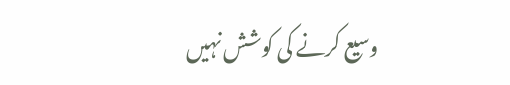وسیع کرنے کی کوشش نہیں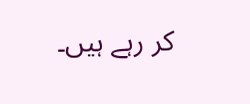کر رہے ہیں۔